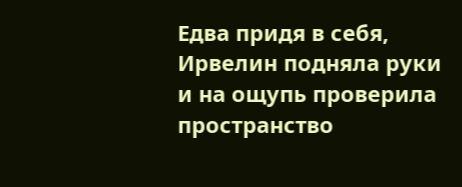Едва придя в себя, Ирвелин подняла руки и на ощупь проверила пространство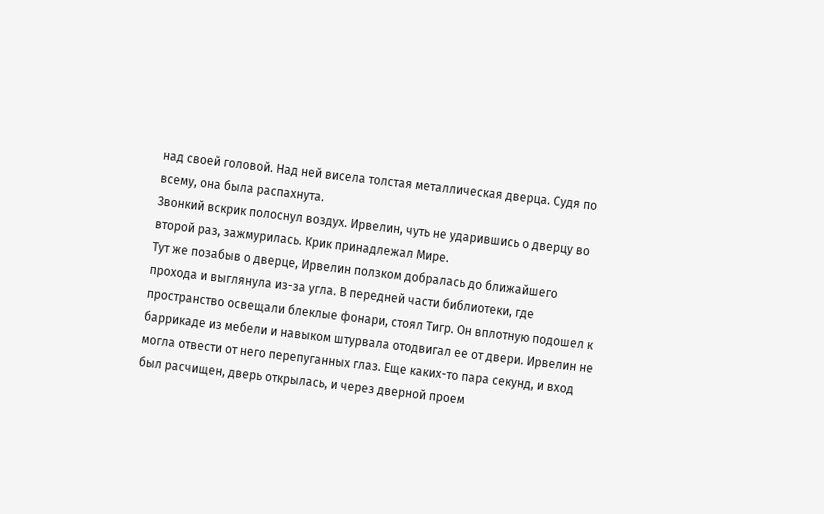над своей головой. Над ней висела толстая металлическая дверца. Судя по всему, она была распахнута.
Звонкий вскрик полоснул воздух. Ирвелин, чуть не ударившись о дверцу во второй раз, зажмурилась. Крик принадлежал Мире.
Тут же позабыв о дверце, Ирвелин ползком добралась до ближайшего прохода и выглянула из-за угла. В передней части библиотеки, где пространство освещали блеклые фонари, стоял Тигр. Он вплотную подошел к баррикаде из мебели и навыком штурвала отодвигал ее от двери. Ирвелин не могла отвести от него перепуганных глаз. Еще каких-то пара секунд, и вход был расчищен, дверь открылась, и через дверной проем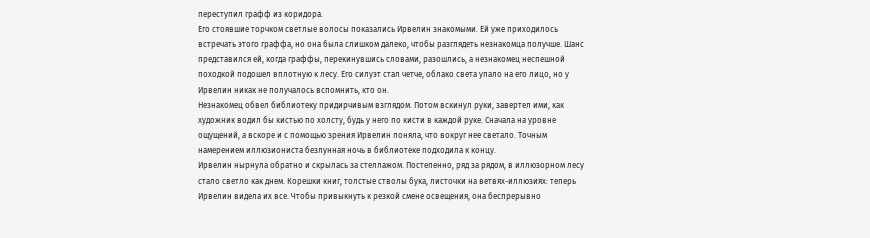переступил графф из коридора.
Его стоявшие торчком светлые волосы показались Ирвелин знакомыми. Ей уже приходилось встречать этого граффа, но она была слишком далеко, чтобы разглядеть незнакомца получше. Шанс представился ей, когда граффы, перекинувшись словами, разошлись, а незнакомец неспешной походкой подошел вплотную к лесу. Его силуэт стал четче, облако света упало на его лицо, но у Ирвелин никак не получалось вспомнить, кто он.
Незнакомец обвел библиотеку придирчивым взглядом. Потом вскинул руки, завертел ими, как художник водил бы кистью по холсту, будь у него по кисти в каждой руке. Сначала на уровне ощущений, а вскоре и с помощью зрения Ирвелин поняла, что вокруг нее светало. Точным намерением иллюзиониста безлунная ночь в библиотеке подходила к концу.
Ирвелин нырнула обратно и скрылась за стеллажом. Постепенно, ряд за рядом, в иллюзорном лесу стало светло как днем. Корешки книг, толстые стволы бука, листочки на ветвях-иллюзиях: теперь Ирвелин видела их все. Чтобы привыкнуть к резкой смене освещения, она беспрерывно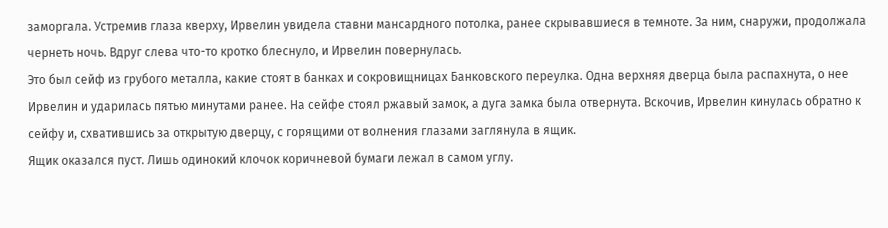заморгала. Устремив глаза кверху, Ирвелин увидела ставни мансардного потолка, ранее скрывавшиеся в темноте. За ним, снаружи, продолжала чернеть ночь. Вдруг слева что-то кротко блеснуло, и Ирвелин повернулась.
Это был сейф из грубого металла, какие стоят в банках и сокровищницах Банковского переулка. Одна верхняя дверца была распахнута, о нее Ирвелин и ударилась пятью минутами ранее. На сейфе стоял ржавый замок, а дуга замка была отвернута. Вскочив, Ирвелин кинулась обратно к сейфу и, схватившись за открытую дверцу, с горящими от волнения глазами заглянула в ящик.
Ящик оказался пуст. Лишь одинокий клочок коричневой бумаги лежал в самом углу.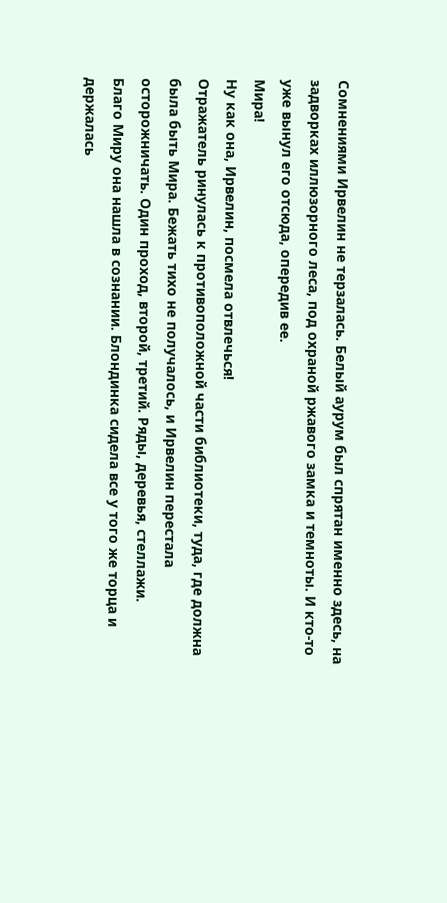Сомнениями Ирвелин не терзалась. Белый аурум был спрятан именно здесь, на задворках иллюзорного леса, под охраной ржавого замка и темноты. И кто-то уже вынул его отсюда, опередив ее.
Мира!
Ну как она, Ирвелин, посмела отвлечься!
Отражатель ринулась к противоположной части библиотеки, туда, где должна была быть Мира. Бежать тихо не получалось, и Ирвелин перестала осторожничать. Один проход, второй, третий. Ряды, деревья, стеллажи.
Благо Миру она нашла в сознании. Блондинка сидела все у того же торца и держалась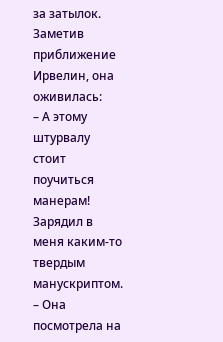за затылок. Заметив приближение Ирвелин, она оживилась:
– А этому штурвалу стоит поучиться манерам! Зарядил в меня каким-то твердым манускриптом. – Она посмотрела на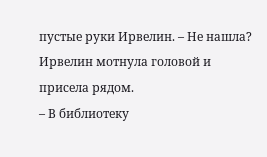пустые руки Ирвелин. – Не нашла?
Ирвелин мотнула головой и присела рядом.
– В библиотеку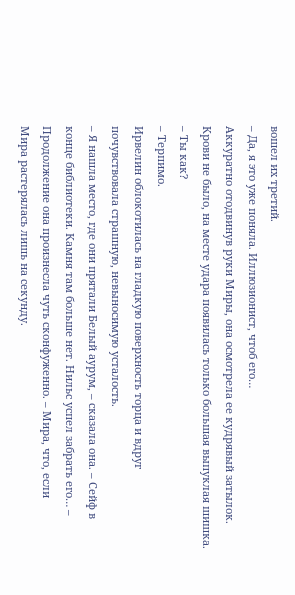вошел их третий.
– Да, я это уже поняла. Иллюзионист, чтоб его…
Аккуратно отодвинув руки Миры, она осмотрела ее кудрявый затылок. Крови не было, на месте удара появилась только большая выпуклая шишка.
– Ты как?
– Терпимо.
Ирвелин облокотилась на гладкую поверхность торца и вдруг почувствовала страшную, невыносимую усталость.
– Я нашла место, где они прятали Белый аурум, – сказала она. – Сейф в конце библиотеки. Камня там больше нет. Нильс успел забрать его… – Продолжение она произнесла чуть сконфуженно. – Мира, что, если
Мира растерялась лишь на секунду.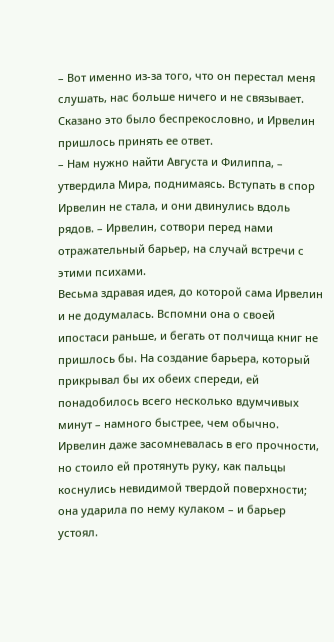– Вот именно из-за того, что он перестал меня слушать, нас больше ничего и не связывает.
Сказано это было беспрекословно, и Ирвелин пришлось принять ее ответ.
– Нам нужно найти Августа и Филиппа, – утвердила Мира, поднимаясь. Вступать в спор Ирвелин не стала, и они двинулись вдоль рядов. – Ирвелин, сотвори перед нами отражательный барьер, на случай встречи с этими психами.
Весьма здравая идея, до которой сама Ирвелин и не додумалась. Вспомни она о своей ипостаси раньше, и бегать от полчища книг не пришлось бы. На создание барьера, который прикрывал бы их обеих спереди, ей понадобилось всего несколько вдумчивых минут – намного быстрее, чем обычно. Ирвелин даже засомневалась в его прочности, но стоило ей протянуть руку, как пальцы коснулись невидимой твердой поверхности; она ударила по нему кулаком – и барьер устоял.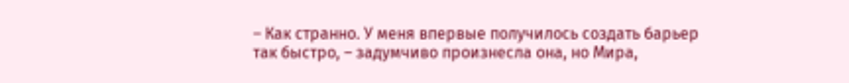– Как странно. У меня впервые получилось создать барьер так быстро, – задумчиво произнесла она, но Мира,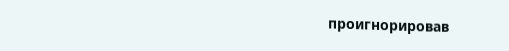проигнорировав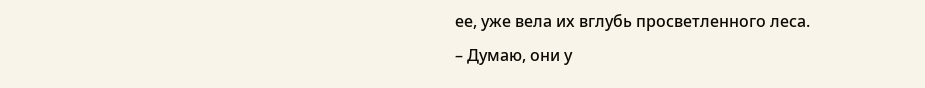ее, уже вела их вглубь просветленного леса.
– Думаю, они у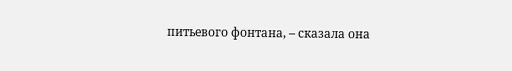питьевого фонтана, – сказала она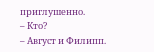приглушенно.
– Кто?
– Август и Филипп.